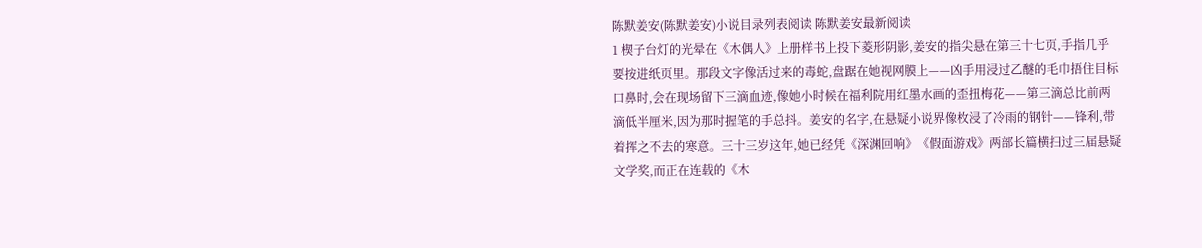陈默姜安(陈默姜安)小说目录列表阅读 陈默姜安最新阅读
1 楔子台灯的光晕在《木偶人》上册样书上投下菱形阴影,姜安的指尖悬在第三十七页,手指几乎要按进纸页里。那段文字像活过来的毒蛇,盘踞在她视网膜上——凶手用浸过乙醚的毛巾捂住目标口鼻时,会在现场留下三滴血迹,像她小时候在福利院用红墨水画的歪扭梅花——第三滴总比前两滴低半厘米,因为那时握笔的手总抖。姜安的名字,在悬疑小说界像枚浸了冷雨的钢针——锋利,带着挥之不去的寒意。三十三岁这年,她已经凭《深渊回响》《假面游戏》两部长篇横扫过三届悬疑文学奖,而正在连载的《木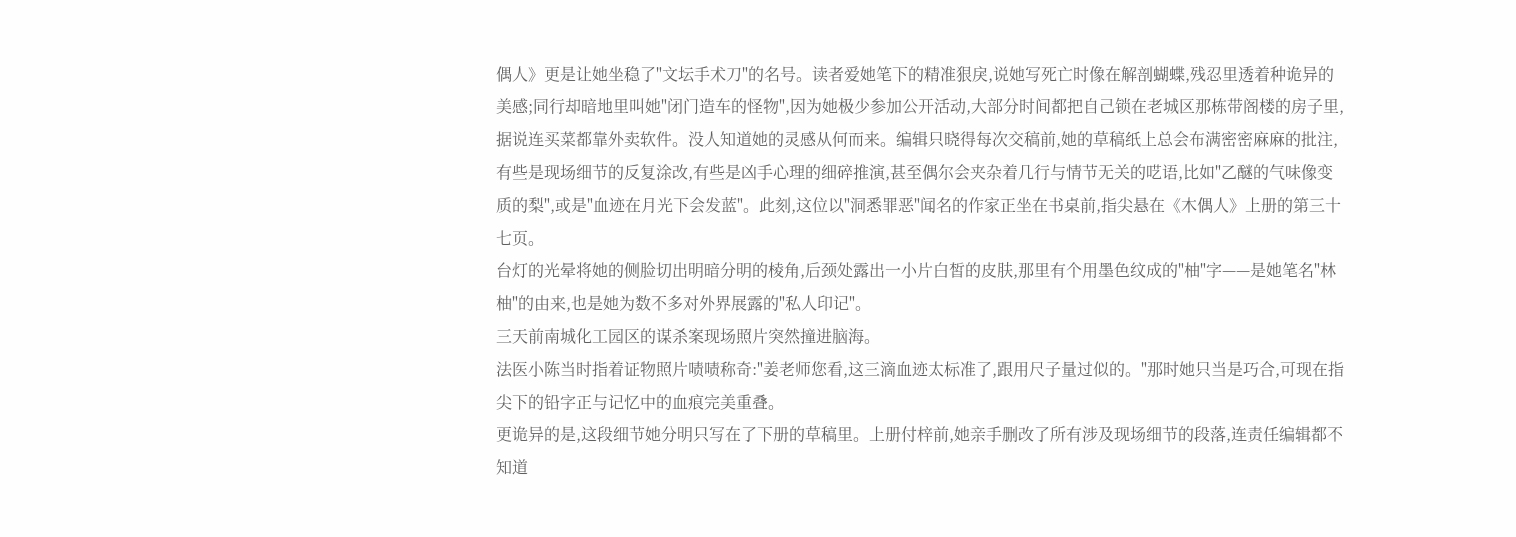偶人》更是让她坐稳了"文坛手术刀"的名号。读者爱她笔下的精准狠戾,说她写死亡时像在解剖蝴蝶,残忍里透着种诡异的美感;同行却暗地里叫她"闭门造车的怪物",因为她极少参加公开活动,大部分时间都把自己锁在老城区那栋带阁楼的房子里,据说连买菜都靠外卖软件。没人知道她的灵感从何而来。编辑只晓得每次交稿前,她的草稿纸上总会布满密密麻麻的批注,有些是现场细节的反复涂改,有些是凶手心理的细碎推演,甚至偶尔会夹杂着几行与情节无关的呓语,比如"乙醚的气味像变质的梨",或是"血迹在月光下会发蓝"。此刻,这位以"洞悉罪恶"闻名的作家正坐在书桌前,指尖悬在《木偶人》上册的第三十七页。
台灯的光晕将她的侧脸切出明暗分明的棱角,后颈处露出一小片白皙的皮肤,那里有个用墨色纹成的"柚"字——是她笔名"林柚"的由来,也是她为数不多对外界展露的"私人印记"。
三天前南城化工园区的谋杀案现场照片突然撞进脑海。
法医小陈当时指着证物照片啧啧称奇:"姜老师您看,这三滴血迹太标准了,跟用尺子量过似的。"那时她只当是巧合,可现在指尖下的铅字正与记忆中的血痕完美重叠。
更诡异的是,这段细节她分明只写在了下册的草稿里。上册付梓前,她亲手删改了所有涉及现场细节的段落,连责任编辑都不知道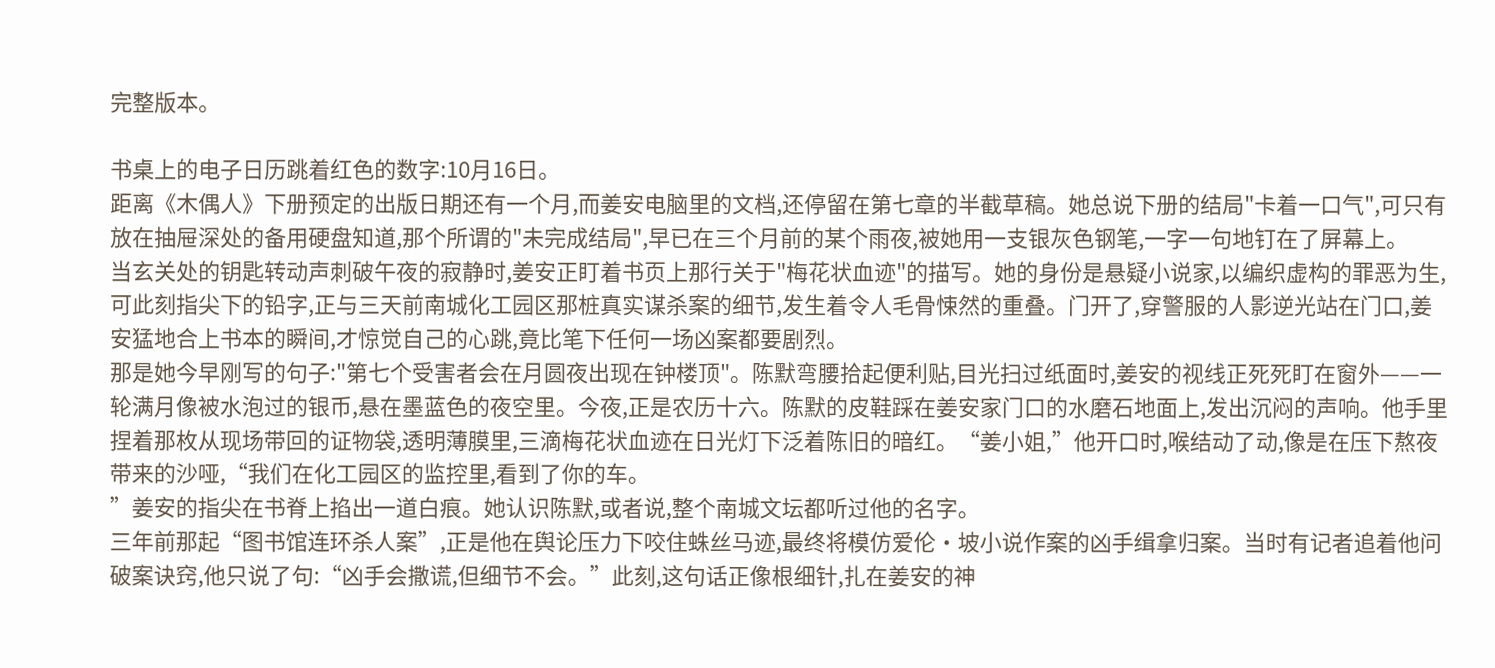完整版本。

书桌上的电子日历跳着红色的数字:10月16日。
距离《木偶人》下册预定的出版日期还有一个月,而姜安电脑里的文档,还停留在第七章的半截草稿。她总说下册的结局"卡着一口气",可只有放在抽屉深处的备用硬盘知道,那个所谓的"未完成结局",早已在三个月前的某个雨夜,被她用一支银灰色钢笔,一字一句地钉在了屏幕上。
当玄关处的钥匙转动声刺破午夜的寂静时,姜安正盯着书页上那行关于"梅花状血迹"的描写。她的身份是悬疑小说家,以编织虚构的罪恶为生,可此刻指尖下的铅字,正与三天前南城化工园区那桩真实谋杀案的细节,发生着令人毛骨悚然的重叠。门开了,穿警服的人影逆光站在门口,姜安猛地合上书本的瞬间,才惊觉自己的心跳,竟比笔下任何一场凶案都要剧烈。
那是她今早刚写的句子:"第七个受害者会在月圆夜出现在钟楼顶"。陈默弯腰拾起便利贴,目光扫过纸面时,姜安的视线正死死盯在窗外——一轮满月像被水泡过的银币,悬在墨蓝色的夜空里。今夜,正是农历十六。陈默的皮鞋踩在姜安家门口的水磨石地面上,发出沉闷的声响。他手里捏着那枚从现场带回的证物袋,透明薄膜里,三滴梅花状血迹在日光灯下泛着陈旧的暗红。“姜小姐,”他开口时,喉结动了动,像是在压下熬夜带来的沙哑,“我们在化工园区的监控里,看到了你的车。
”姜安的指尖在书脊上掐出一道白痕。她认识陈默,或者说,整个南城文坛都听过他的名字。
三年前那起“图书馆连环杀人案”,正是他在舆论压力下咬住蛛丝马迹,最终将模仿爱伦·坡小说作案的凶手缉拿归案。当时有记者追着他问破案诀窍,他只说了句:“凶手会撒谎,但细节不会。”此刻,这句话正像根细针,扎在姜安的神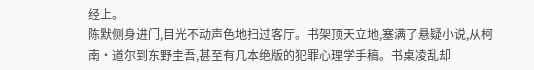经上。
陈默侧身进门,目光不动声色地扫过客厅。书架顶天立地,塞满了悬疑小说,从柯南·道尔到东野圭吾,甚至有几本绝版的犯罪心理学手稿。书桌凌乱却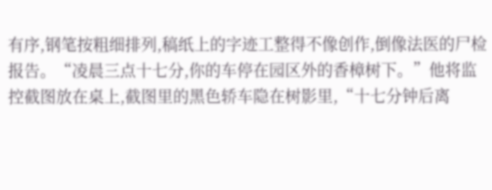有序,钢笔按粗细排列,稿纸上的字迹工整得不像创作,倒像法医的尸检报告。“凌晨三点十七分,你的车停在园区外的香樟树下。”他将监控截图放在桌上,截图里的黑色轿车隐在树影里,“十七分钟后离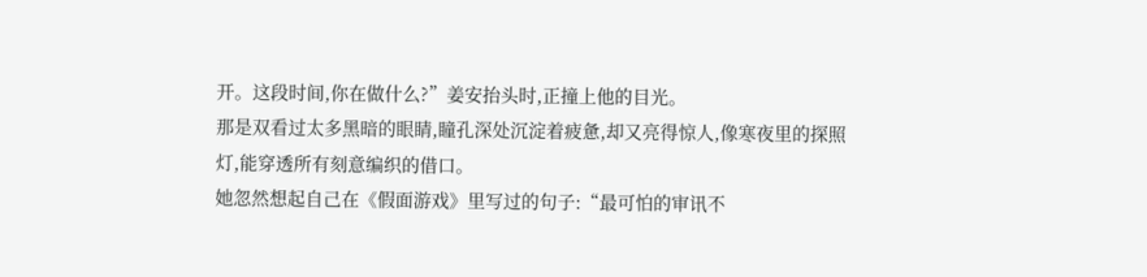开。这段时间,你在做什么?”姜安抬头时,正撞上他的目光。
那是双看过太多黑暗的眼睛,瞳孔深处沉淀着疲惫,却又亮得惊人,像寒夜里的探照灯,能穿透所有刻意编织的借口。
她忽然想起自己在《假面游戏》里写过的句子:“最可怕的审讯不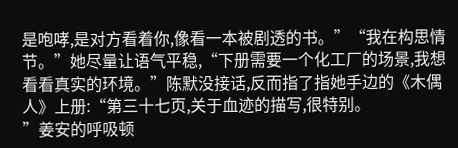是咆哮,是对方看着你,像看一本被剧透的书。”“我在构思情节。”她尽量让语气平稳,“下册需要一个化工厂的场景,我想看看真实的环境。”陈默没接话,反而指了指她手边的《木偶人》上册:“第三十七页,关于血迹的描写,很特别。
”姜安的呼吸顿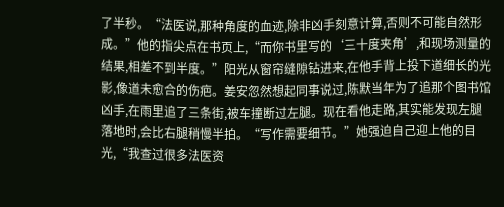了半秒。“法医说,那种角度的血迹,除非凶手刻意计算,否则不可能自然形成。”他的指尖点在书页上,“而你书里写的‘三十度夹角’,和现场测量的结果,相差不到半度。”阳光从窗帘缝隙钻进来,在他手背上投下道细长的光影,像道未愈合的伤疤。姜安忽然想起同事说过,陈默当年为了追那个图书馆凶手,在雨里追了三条街,被车撞断过左腿。现在看他走路,其实能发现左腿落地时,会比右腿稍慢半拍。“写作需要细节。”她强迫自己迎上他的目光,“我查过很多法医资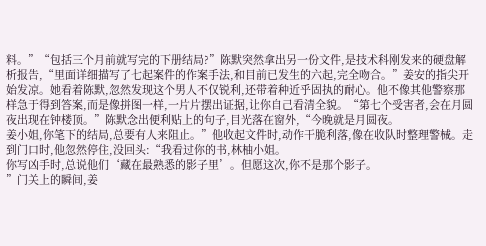料。”“包括三个月前就写完的下册结局?”陈默突然拿出另一份文件,是技术科刚发来的硬盘解析报告,“里面详细描写了七起案件的作案手法,和目前已发生的六起,完全吻合。”姜安的指尖开始发凉。她看着陈默,忽然发现这个男人不仅锐利,还带着种近乎固执的耐心。他不像其他警察那样急于得到答案,而是像拼图一样,一片片摆出证据,让你自己看清全貌。“第七个受害者,会在月圆夜出现在钟楼顶。”陈默念出便利贴上的句子,目光落在窗外,“今晚就是月圆夜。
姜小姐,你笔下的结局,总要有人来阻止。”他收起文件时,动作干脆利落,像在收队时整理警械。走到门口时,他忽然停住,没回头:“我看过你的书,林柚小姐。
你写凶手时,总说他们‘藏在最熟悉的影子里’。但愿这次,你不是那个影子。
”门关上的瞬间,姜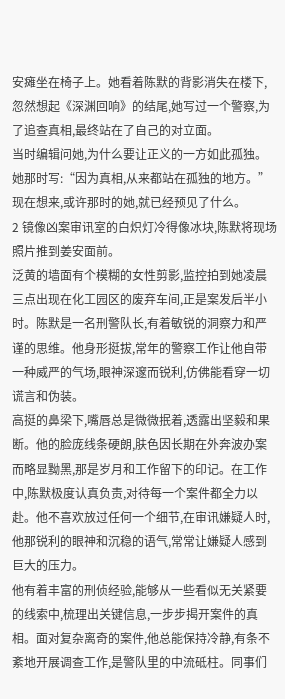安瘫坐在椅子上。她看着陈默的背影消失在楼下,忽然想起《深渊回响》的结尾,她写过一个警察,为了追查真相,最终站在了自己的对立面。
当时编辑问她,为什么要让正义的一方如此孤独。她那时写:“因为真相,从来都站在孤独的地方。”现在想来,或许那时的她,就已经预见了什么。
2 镜像凶案审讯室的白炽灯冷得像冰块,陈默将现场照片推到姜安面前。
泛黄的墙面有个模糊的女性剪影,监控拍到她凌晨三点出现在化工园区的废弃车间,正是案发后半小时。陈默是一名刑警队长,有着敏锐的洞察力和严谨的思维。他身形挺拔,常年的警察工作让他自带一种威严的气场,眼神深邃而锐利,仿佛能看穿一切谎言和伪装。
高挺的鼻梁下,嘴唇总是微微抿着,透露出坚毅和果断。他的脸庞线条硬朗,肤色因长期在外奔波办案而略显黝黑,那是岁月和工作留下的印记。在工作中,陈默极度认真负责,对待每一个案件都全力以赴。他不喜欢放过任何一个细节,在审讯嫌疑人时,他那锐利的眼神和沉稳的语气,常常让嫌疑人感到巨大的压力。
他有着丰富的刑侦经验,能够从一些看似无关紧要的线索中,梳理出关键信息,一步步揭开案件的真相。面对复杂离奇的案件,他总能保持冷静,有条不紊地开展调查工作,是警队里的中流砥柱。同事们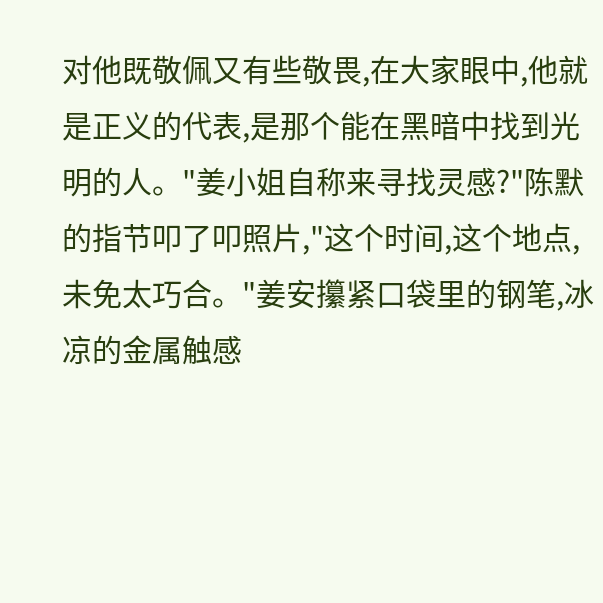对他既敬佩又有些敬畏,在大家眼中,他就是正义的代表,是那个能在黑暗中找到光明的人。"姜小姐自称来寻找灵感?"陈默的指节叩了叩照片,"这个时间,这个地点,未免太巧合。"姜安攥紧口袋里的钢笔,冰凉的金属触感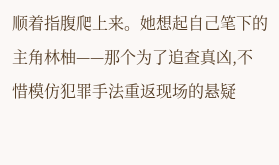顺着指腹爬上来。她想起自己笔下的主角林柚——那个为了追查真凶,不惜模仿犯罪手法重返现场的悬疑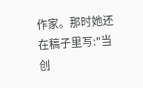作家。那时她还在稿子里写:"当创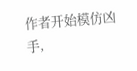作者开始模仿凶手,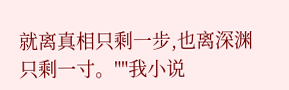就离真相只剩一步,也离深渊只剩一寸。""我小说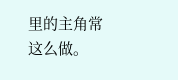里的主角常这么做。